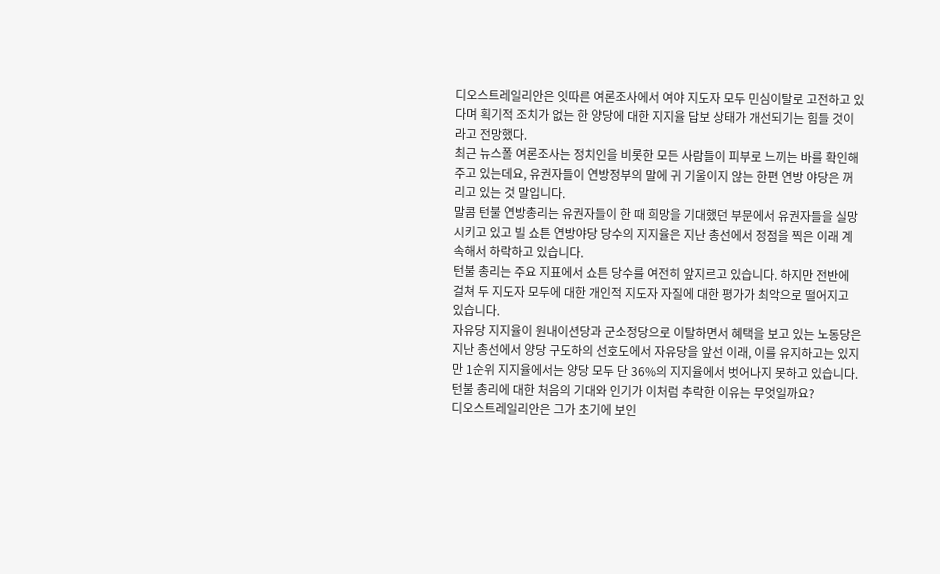디오스트레일리안은 잇따른 여론조사에서 여야 지도자 모두 민심이탈로 고전하고 있다며 획기적 조치가 없는 한 양당에 대한 지지율 답보 상태가 개선되기는 힘들 것이라고 전망했다.
최근 뉴스폴 여론조사는 정치인을 비롯한 모든 사람들이 피부로 느끼는 바를 확인해주고 있는데요, 유권자들이 연방정부의 말에 귀 기울이지 않는 한편 연방 야당은 꺼리고 있는 것 말입니다.
말콤 턴불 연방총리는 유권자들이 한 때 희망을 기대했던 부문에서 유권자들을 실망시키고 있고 빌 쇼튼 연방야당 당수의 지지율은 지난 총선에서 정점을 찍은 이래 계속해서 하락하고 있습니다.
턴불 총리는 주요 지표에서 쇼튼 당수를 여전히 앞지르고 있습니다. 하지만 전반에 걸쳐 두 지도자 모두에 대한 개인적 지도자 자질에 대한 평가가 최악으로 떨어지고 있습니다.
자유당 지지율이 원내이션당과 군소정당으로 이탈하면서 혜택을 보고 있는 노동당은 지난 총선에서 양당 구도하의 선호도에서 자유당을 앞선 이래, 이를 유지하고는 있지만 1순위 지지율에서는 양당 모두 단 36%의 지지율에서 벗어나지 못하고 있습니다.
턴불 총리에 대한 처음의 기대와 인기가 이처럼 추락한 이유는 무엇일까요?
디오스트레일리안은 그가 초기에 보인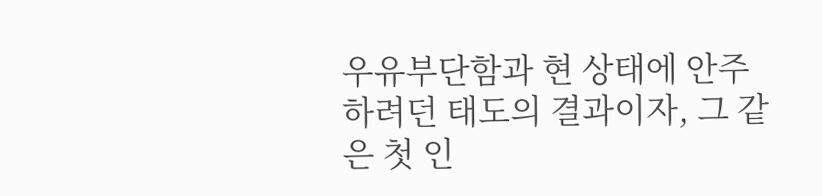우유부단함과 현 상태에 안주하려던 태도의 결과이자, 그 같은 첫 인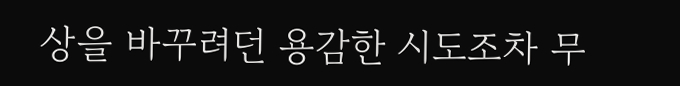상을 바꾸려던 용감한 시도조차 무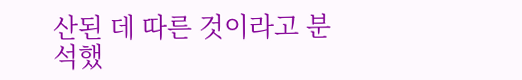산된 데 따른 것이라고 분석했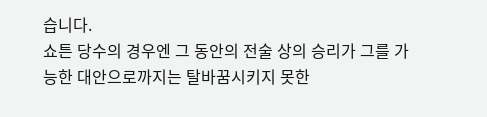습니다.
쇼튼 당수의 경우엔 그 동안의 전술 상의 승리가 그를 가능한 대안으로까지는 탈바꿈시키지 못한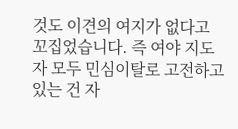것도 이견의 여지가 없다고 꼬집었습니다. 즉 여야 지도자 모두 민심이탈로 고전하고 있는 건 자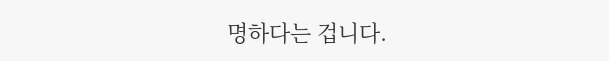명하다는 겁니다.